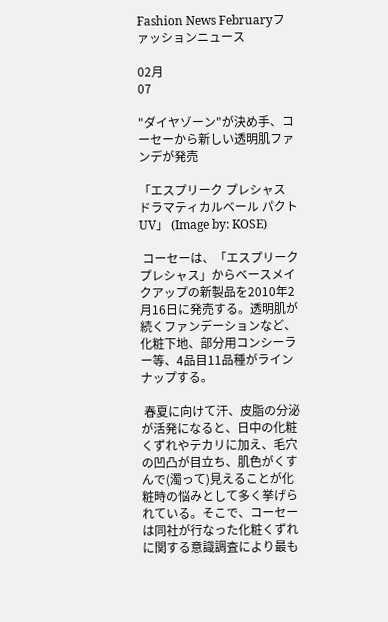Fashion News Februaryファッションニュース

02月
07

"ダイヤゾーン"が決め手、コーセーから新しい透明肌ファンデが発売

「エスプリーク プレシャス ドラマティカルベール パクト UV」 (Image by: KOSE)

 コーセーは、「エスプリーク プレシャス」からベースメイクアップの新製品を2010年2月16日に発売する。透明肌が続くファンデーションなど、化粧下地、部分用コンシーラー等、4品目11品種がラインナップする。

 春夏に向けて汗、皮脂の分泌が活発になると、日中の化粧くずれやテカリに加え、毛穴の凹凸が目立ち、肌色がくすんで(濁って)見えることが化粧時の悩みとして多く挙げられている。そこで、コーセーは同社が行なった化粧くずれに関する意識調査により最も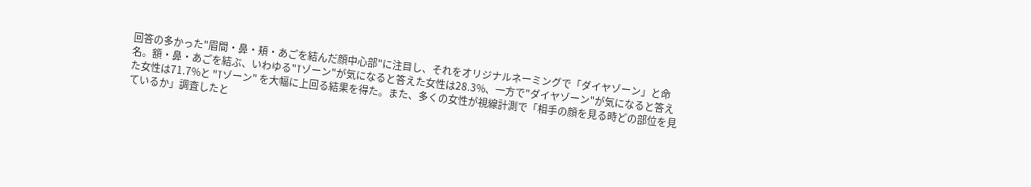回答の多かった"眉間・鼻・頬・あごを結んだ顔中心部"に注目し、それをオリジナルネーミングで「ダイヤゾーン」と命名。額・鼻・あごを結ぶ、いわゆる"Tゾーン"が気になると答えた女性は28.3%、一方で"ダイヤゾーン"が気になると答えた女性は71.7%と "Tゾーン" を大幅に上回る結果を得た。また、多くの女性が視線計測で「相手の顔を見る時どの部位を見ているか」調査したと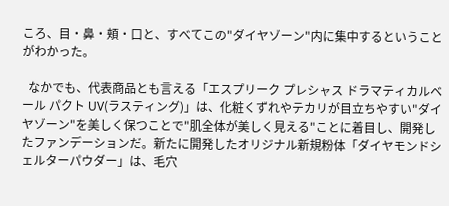ころ、目・鼻・頬・口と、すべてこの"ダイヤゾーン"内に集中するということがわかった。

  なかでも、代表商品とも言える「エスプリーク プレシャス ドラマティカルベール パクト UV(ラスティング)」は、化粧くずれやテカリが目立ちやすい"ダイヤゾーン"を美しく保つことで"肌全体が美しく見える"ことに着目し、開発したファンデーションだ。新たに開発したオリジナル新規粉体「ダイヤモンドシェルターパウダー」は、毛穴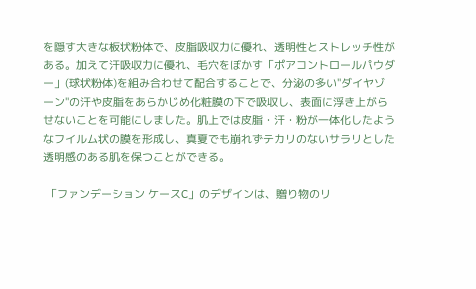を隠す大きな板状粉体で、皮脂吸収力に優れ、透明性とストレッチ性がある。加えて汗吸収力に優れ、毛穴をぼかす「ポアコントロールパウダー」(球状粉体)を組み合わせて配合することで、分泌の多い"ダイヤゾーン"の汗や皮脂をあらかじめ化粧膜の下で吸収し、表面に浮き上がらせないことを可能にしました。肌上では皮脂・汗・粉が一体化したようなフイルム状の膜を形成し、真夏でも崩れずテカリのないサラリとした透明感のある肌を保つことができる。

 「ファンデーション ケースC」のデザインは、贈り物のリ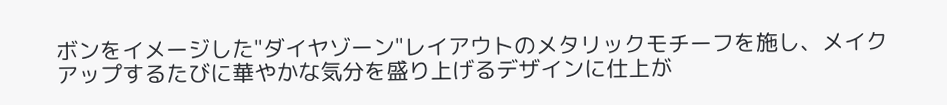ボンをイメージした"ダイヤゾーン"レイアウトのメタリックモチーフを施し、メイクアップするたびに華やかな気分を盛り上げるデザインに仕上が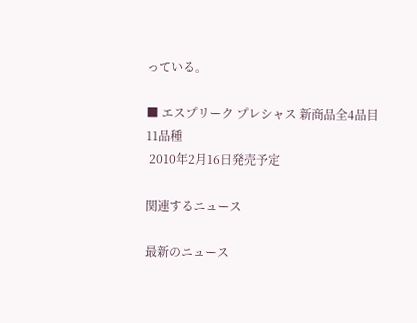っている。

■ エスプリーク プレシャス 新商品全4品目11品種
 2010年2月16日発売予定

関連するニュース

最新のニュース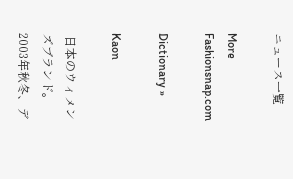ニュース一覧

More Fashionsnap.com

Dictionary »

Kaon

 日本のウィメンズブランド。2003年秋冬、デ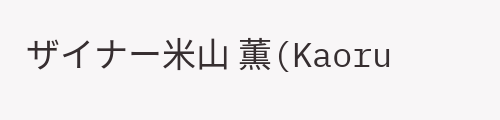ザイナー米山 薫(Kaoru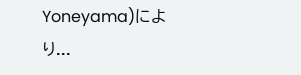Yoneyama)により...